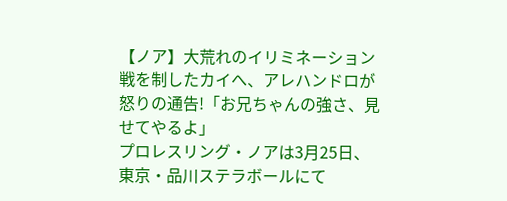【ノア】大荒れのイリミネーション戦を制したカイへ、アレハンドロが怒りの通告!「お兄ちゃんの強さ、見せてやるよ」
プロレスリング・ノアは3月25日、東京・品川ステラボールにて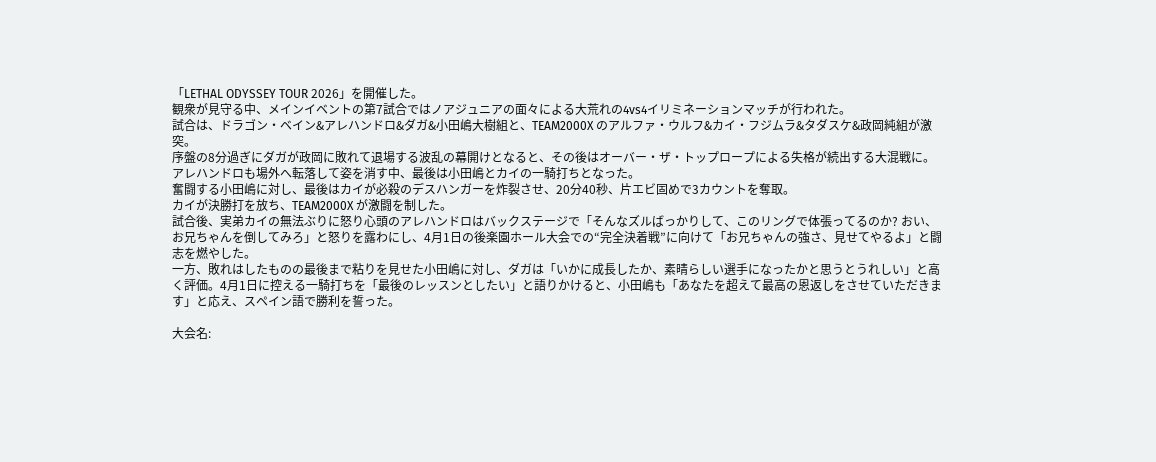「LETHAL ODYSSEY TOUR 2026」を開催した。
観衆が見守る中、メインイベントの第7試合ではノアジュニアの面々による大荒れの4vs4イリミネーションマッチが行われた。
試合は、ドラゴン・ベイン&アレハンドロ&ダガ&小田嶋大樹組と、TEAM2000X のアルファ・ウルフ&カイ・フジムラ&タダスケ&政岡純組が激突。
序盤の8分過ぎにダガが政岡に敗れて退場する波乱の幕開けとなると、その後はオーバー・ザ・トップロープによる失格が続出する大混戦に。
アレハンドロも場外へ転落して姿を消す中、最後は小田嶋とカイの一騎打ちとなった。
奮闘する小田嶋に対し、最後はカイが必殺のデスハンガーを炸裂させ、20分40秒、片エビ固めで3カウントを奪取。
カイが決勝打を放ち、TEAM2000X が激闘を制した。
試合後、実弟カイの無法ぶりに怒り心頭のアレハンドロはバックステージで「そんなズルばっかりして、このリングで体張ってるのか? おい、お兄ちゃんを倒してみろ」と怒りを露わにし、4月1日の後楽園ホール大会での“完全決着戦”に向けて「お兄ちゃんの強さ、見せてやるよ」と闘志を燃やした。
一方、敗れはしたものの最後まで粘りを見せた小田嶋に対し、ダガは「いかに成長したか、素晴らしい選手になったかと思うとうれしい」と高く評価。4月1日に控える一騎打ちを「最後のレッスンとしたい」と語りかけると、小田嶋も「あなたを超えて最高の恩返しをさせていただきます」と応え、スペイン語で勝利を誓った。

大会名: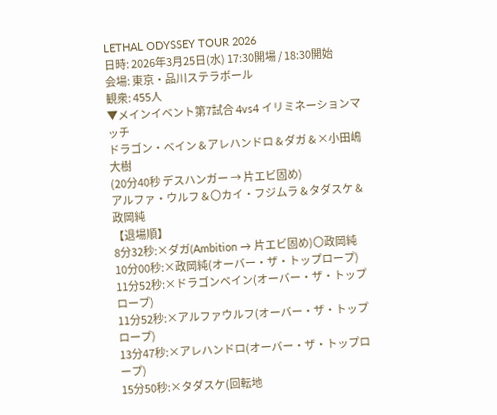LETHAL ODYSSEY TOUR 2026
日時: 2026年3月25日(水) 17:30開場 / 18:30開始
会場: 東京・品川ステラボール
観衆: 455人
▼メインイベント第7試合 4vs4 イリミネーションマッチ
ドラゴン・ベイン & アレハンドロ & ダガ & ×小田嶋大樹
(20分40秒 デスハンガー → 片エビ固め)
アルファ・ウルフ & 〇カイ・フジムラ & タダスケ & 政岡純
【退場順】
8分32秒:×ダガ(Ambition → 片エビ固め)〇政岡純
10分00秒:×政岡純(オーバー・ザ・トップロープ)
11分52秒:×ドラゴンベイン(オーバー・ザ・トップロープ)
11分52秒:×アルファウルフ(オーバー・ザ・トップロープ)
13分47秒:×アレハンドロ(オーバー・ザ・トップロープ)
15分50秒:×タダスケ(回転地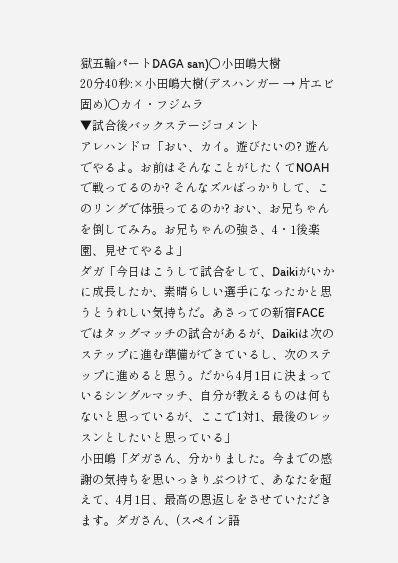獄五輪パートDAGA san)〇小田嶋大樹
20分40秒:×小田嶋大樹(デスハンガー → 片エビ固め)〇カイ・フジムラ
▼試合後バックステージコメント
アレハンドロ「おい、カイ。遊びたいの? 遊んでやるよ。お前はそんなことがしたくてNOAHで戦ってるのか? そんなズルばっかりして、このリングで体張ってるのか? おい、お兄ちゃんを倒してみろ。お兄ちゃんの強さ、4・1後楽園、見せてやるよ」
ダガ「今日はこうして試合をして、Daikiがいかに成長したか、素晴らしい選手になったかと思うとうれしい気持ちだ。あさっての新宿FACEではタッグマッチの試合があるが、Daikiは次のステップに進む準備ができているし、次のステップに進めると思う。だから4月1日に決まっているシングルマッチ、自分が教えるものは何もないと思っているが、ここで1対1、最後のレッスンとしたいと思っている」
小田嶋「ダガさん、分かりました。今までの感謝の気持ちを思いっきりぶつけて、あなたを超えて、4月1日、最高の恩返しをさせていただきます。ダガさん、(スペイン語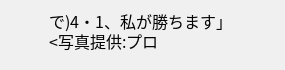で)4・1、私が勝ちます」
<写真提供:プロ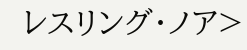レスリング・ノア>